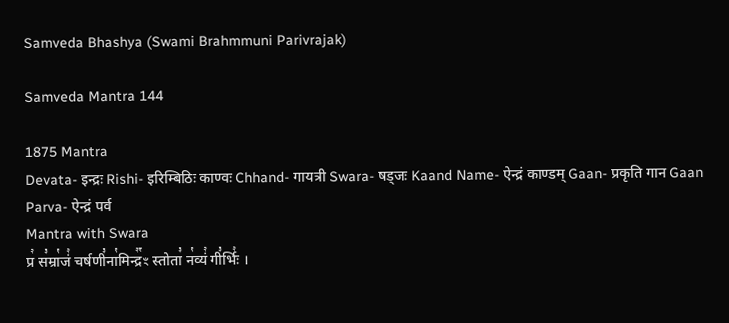Samveda Bhashya (Swami Brahmmuni Parivrajak)

Samveda Mantra 144

1875 Mantra
Devata- इन्द्रः Rishi- इरिम्बिठिः काण्वः Chhand- गायत्री Swara- षड्जः Kaand Name- ऐन्द्रं काण्डम् Gaan- प्रकृति गान Gaan Parva- ऐन्द्रं पर्व
Mantra with Swara
प्र꣢ स꣣म्रा꣡जं꣢ चर्षणी꣣ना꣡मिन्द्र꣢꣯ꣳ स्तोता꣣ न꣡व्यं꣢ गी꣣र्भिः꣢ ।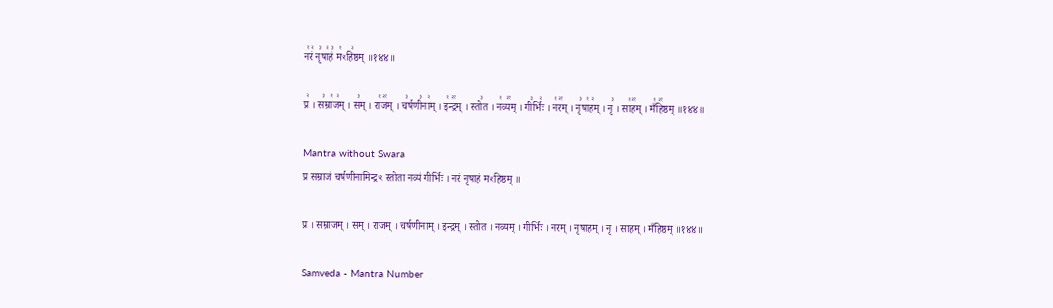न꣡रं꣢ नृ꣣षा꣢हं꣣ म꣡ꣳहि꣢ष्ठम् ॥१४४॥

प्र꣢ । स꣣म्रा꣡ज꣢म् । स꣣म् । रा꣡ज꣢꣯म् । च꣣र्षणी꣣ना꣢म् । इ꣡न्द्र꣢꣯म् । स्तो꣣त । न꣡व्य꣢꣯म् । गी꣣र्भिः꣢ । न꣡र꣢꣯म् । नृ꣣षा꣡ह꣢म् । नृ꣣ । सा꣡ह꣢꣯म् । मँ꣡हि꣢꣯ष्ठम् ॥१४४॥

Mantra without Swara
प्र सम्राजं चर्षणीनामिन्द्रꣳ स्तोता नव्यं गीर्भिः । नरं नृषाहं मꣳहिष्ठम् ॥

प्र । सम्राजम् । सम् । राजम् । चर्षणीनाम् । इन्द्रम् । स्तोत । नव्यम् । गीर्भिः । नरम् । नृषाहम् । नृ । साहम् । मँहिष्ठम् ॥१४४॥

Samveda - Mantra Number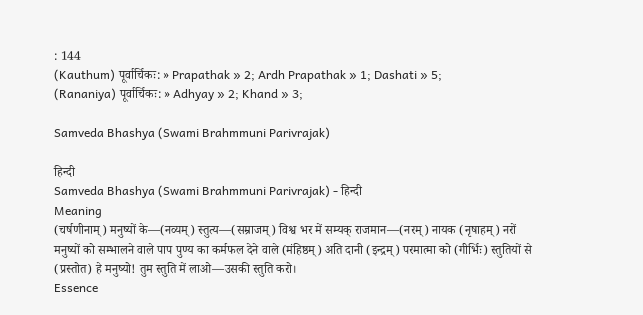: 144
(Kauthum) पूर्वार्चिकः: » Prapathak » 2; Ardh Prapathak » 1; Dashati » 5;
(Rananiya) पूर्वार्चिकः: » Adhyay » 2; Khand » 3;

Samveda Bhashya (Swami Brahmmuni Parivrajak)

हिन्दी
Samveda Bhashya (Swami Brahmmuni Parivrajak) - हिन्दी
Meaning
(चर्षणीनाम्) मनुष्यों के—(नव्यम्) स्तुत्य—(सम्राजम्) विश्व भर में सम्यक् राजमान—(नरम्) नायक (नृषाहम्) नरों मनुष्यों को सम्भालने वाले पाप पुण्य का कर्मफल देने वाले (मंहिष्ठम्) अति दानी (इन्द्रम्) परमात्मा को (गीर्भिः) स्तुतियों से (प्रस्तोत) हे मनुष्यो! तुम स्तुति में लाओ—उसकी स्तुति करो।
Essence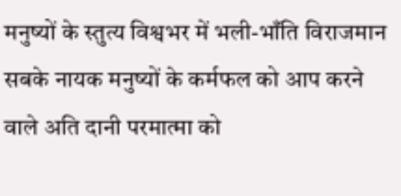मनुष्यों के स्तुत्य विश्वभर में भली-भाँति विराजमान सबके नायक मनुष्यों के कर्मफल को आप करने वाले अति दानी परमात्मा को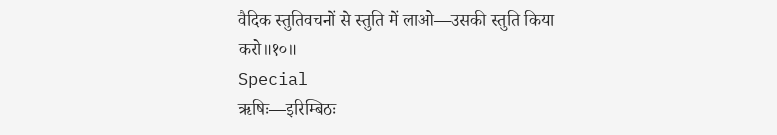वैदिक स्तुतिवचनों से स्तुति में लाओ—उसकी स्तुति किया करो॥१०॥
Special
ऋषिः—इरिम्बिठः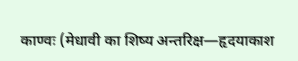काण्वः (मेधावी का शिष्य अन्तरिक्ष—हृदयाकाश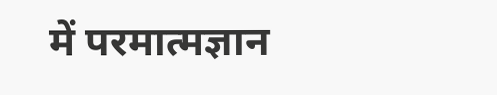में परमात्मज्ञान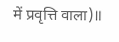में प्रवृत्ति वाला)॥